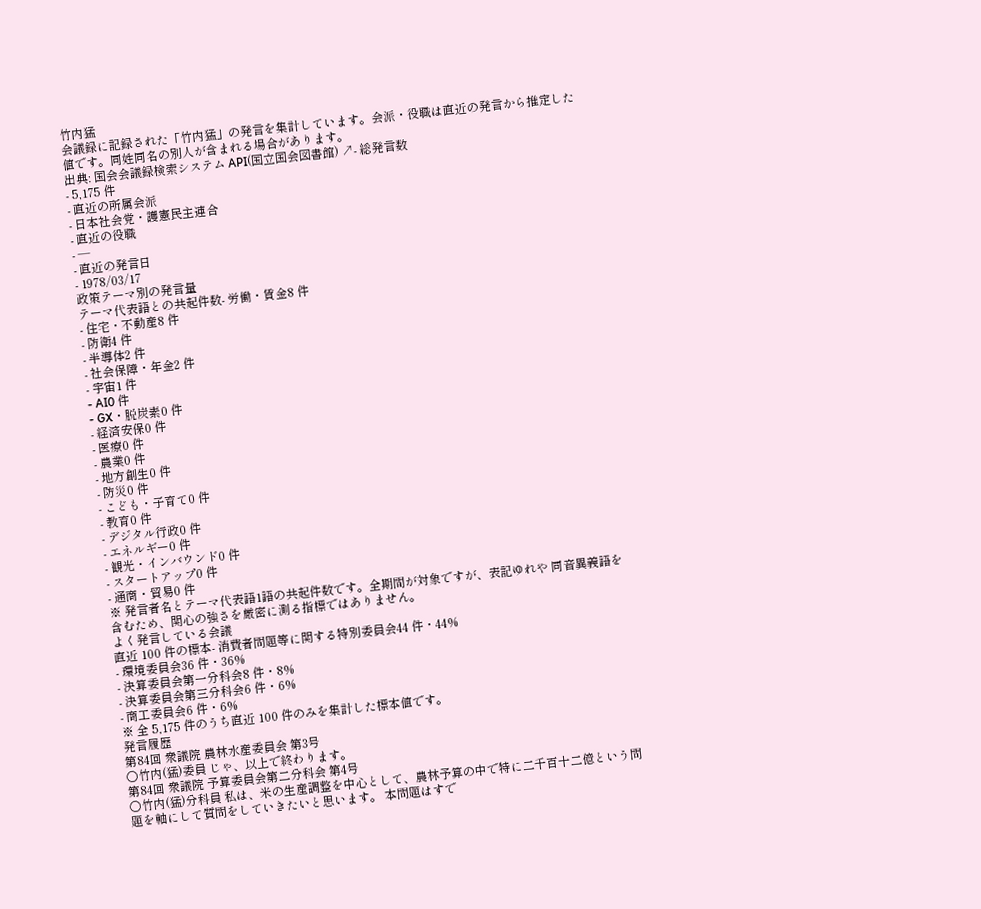竹内猛
会議録に記録された「竹内猛」の発言を集計しています。会派・役職は直近の発言から推定した値です。同姓同名の別人が含まれる場合があります。
出典: 国会会議録検索システム API(国立国会図書館) ↗- 総発言数
- 5,175 件
- 直近の所属会派
- 日本社会党・護憲民主連合
- 直近の役職
- —
- 直近の発言日
- 1978/03/17
政策テーマ別の発言量
テーマ代表語との共起件数- 労働・賃金8 件
- 住宅・不動産8 件
- 防衛4 件
- 半導体2 件
- 社会保障・年金2 件
- 宇宙1 件
- AI0 件
- GX・脱炭素0 件
- 経済安保0 件
- 医療0 件
- 農業0 件
- 地方創生0 件
- 防災0 件
- こども・子育て0 件
- 教育0 件
- デジタル行政0 件
- エネルギー0 件
- 観光・インバウンド0 件
- スタートアップ0 件
- 通商・貿易0 件
※ 発言者名とテーマ代表語1語の共起件数です。全期間が対象ですが、表記ゆれや 同音異義語を含むため、関心の強さを厳密に測る指標ではありません。
よく発言している会議
直近 100 件の標本- 消費者問題等に関する特別委員会44 件・44%
- 環境委員会36 件・36%
- 決算委員会第一分科会8 件・8%
- 決算委員会第三分科会6 件・6%
- 商工委員会6 件・6%
※ 全 5,175 件のうち直近 100 件のみを集計した標本値です。
発言履歴
第84回 衆議院 農林水産委員会 第3号
○竹内(猛)委員 じゃ、以上で終わります。
第84回 衆議院 予算委員会第二分科会 第4号
○竹内(猛)分科員 私は、米の生産調整を中心として、農林予算の中で特に二千百十二億という問題を軸にして質問をしていきたいと思います。 本問題はすで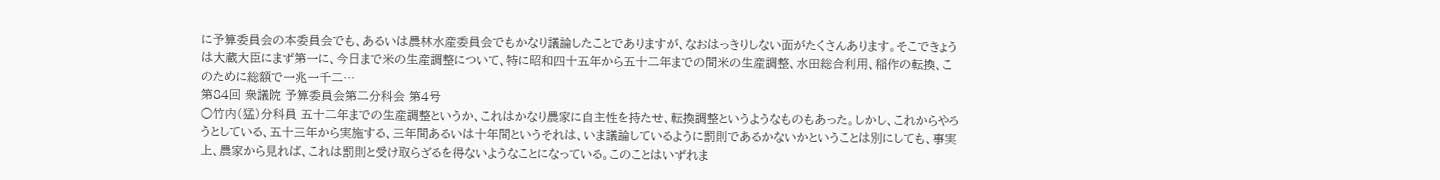に予算委員会の本委員会でも、あるいは農林水産委員会でもかなり議論したことでありますが、なおはっきりしない面がたくさんあります。そこできょうは大蔵大臣にまず第一に、今日まで米の生産調整について、特に昭和四十五年から五十二年までの間米の生産調整、水田総合利用、稲作の転換、このために総額で一兆一千二…
第84回 衆議院 予算委員会第二分科会 第4号
○竹内(猛)分科員 五十二年までの生産調整というか、これはかなり農家に自主性を持たせ、転換調整というようなものもあった。しかし、これからやろうとしている、五十三年から実施する、三年間あるいは十年間というそれは、いま議論しているように罰則であるかないかということは別にしても、事実上、農家から見れば、これは罰則と受け取らざるを得ないようなことになっている。このことはいずれま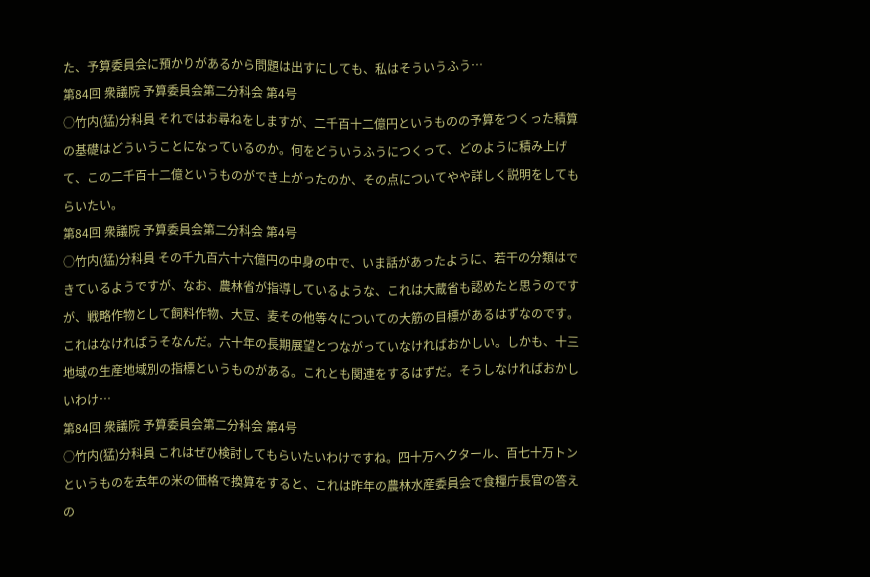た、予算委員会に預かりがあるから問題は出すにしても、私はそういうふう…
第84回 衆議院 予算委員会第二分科会 第4号
○竹内(猛)分科員 それではお尋ねをしますが、二千百十二億円というものの予算をつくった積算の基礎はどういうことになっているのか。何をどういうふうにつくって、どのように積み上げて、この二千百十二億というものができ上がったのか、その点についてやや詳しく説明をしてもらいたい。
第84回 衆議院 予算委員会第二分科会 第4号
○竹内(猛)分科員 その千九百六十六億円の中身の中で、いま話があったように、若干の分類はできているようですが、なお、農林省が指導しているような、これは大蔵省も認めたと思うのですが、戦略作物として飼料作物、大豆、麦その他等々についての大筋の目標があるはずなのです。これはなければうそなんだ。六十年の長期展望とつながっていなければおかしい。しかも、十三地域の生産地域別の指標というものがある。これとも関連をするはずだ。そうしなければおかしいわけ…
第84回 衆議院 予算委員会第二分科会 第4号
○竹内(猛)分科員 これはぜひ検討してもらいたいわけですね。四十万ヘクタール、百七十万トンというものを去年の米の価格で換算をすると、これは昨年の農林水産委員会で食糧庁長官の答えの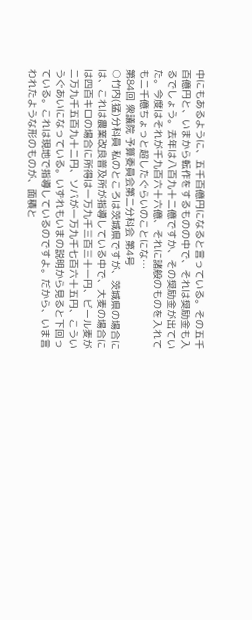中にもあるように、五千百億円になると言っている。その五千百億円と、いまから転作をするものの中で、それは奨励金も入るでしょう。去年は八百九十二億ですか、その奨励金が出ていた。今度はそれが千九百六十六億、それに諸般のものを入れても二千億ちょっと超したぐらいのことにな…
第84回 衆議院 予算委員会第二分科会 第4号
○竹内(猛)分科員 私のところは茨城県ですが、茨城県の場合には、これは農業改良普及所が指導している中で、大麦の場合には四百キロの場合に所得は一万九千三百三十一円、ビール麦が二万九千五百九十二円、ソバが一万九千七百六十五円、こういうぐあいになっている。いずれもいまの説明から見ると下回っている。これは現地で指導しているのですよ。だから、いま言われたような形のものが、面積と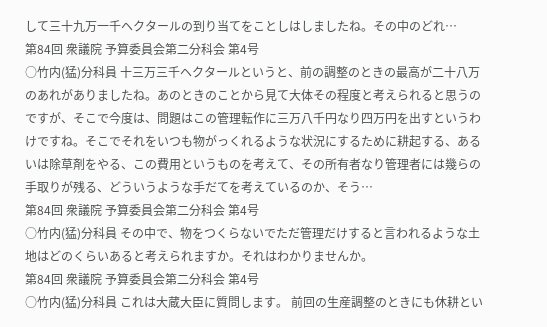して三十九万一千ヘクタールの到り当てをことしはしましたね。その中のどれ…
第84回 衆議院 予算委員会第二分科会 第4号
○竹内(猛)分科員 十三万三千ヘクタールというと、前の調整のときの最高が二十八万のあれがありましたね。あのときのことから見て大体その程度と考えられると思うのですが、そこで今度は、問題はこの管理転作に三万八千円なり四万円を出すというわけですね。そこでそれをいつも物がっくれるような状況にするために耕起する、あるいは除草剤をやる、この費用というものを考えて、その所有者なり管理者には幾らの手取りが残る、どういうような手だてを考えているのか、そう…
第84回 衆議院 予算委員会第二分科会 第4号
○竹内(猛)分科員 その中で、物をつくらないでただ管理だけすると言われるような土地はどのくらいあると考えられますか。それはわかりませんか。
第84回 衆議院 予算委員会第二分科会 第4号
○竹内(猛)分科員 これは大蔵大臣に質問します。 前回の生産調整のときにも休耕とい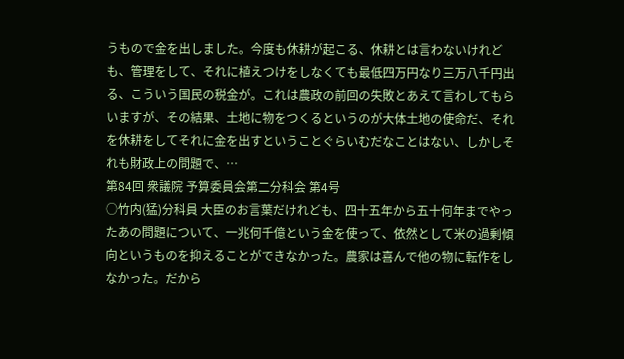うもので金を出しました。今度も休耕が起こる、休耕とは言わないけれども、管理をして、それに植えつけをしなくても最低四万円なり三万八千円出る、こういう国民の税金が。これは農政の前回の失敗とあえて言わしてもらいますが、その結果、土地に物をつくるというのが大体土地の使命だ、それを休耕をしてそれに金を出すということぐらいむだなことはない、しかしそれも財政上の問題で、…
第84回 衆議院 予算委員会第二分科会 第4号
○竹内(猛)分科員 大臣のお言葉だけれども、四十五年から五十何年までやったあの問題について、一兆何千億という金を使って、依然として米の過剰傾向というものを抑えることができなかった。農家は喜んで他の物に転作をしなかった。だから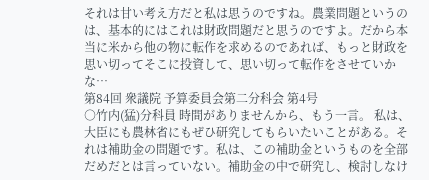それは甘い考え方だと私は思うのですね。農業問題というのは、基本的にはこれは財政問題だと思うのですよ。だから本当に米から他の物に転作を求めるのであれば、もっと財政を思い切ってそこに投資して、思い切って転作をさせていかな…
第84回 衆議院 予算委員会第二分科会 第4号
○竹内(猛)分科員 時間がありませんから、もう一言。 私は、大臣にも農林省にもぜひ研究してもらいたいことがある。それは補助金の問題です。私は、この補助金というものを全部だめだとは言っていない。補助金の中で研究し、検討しなけ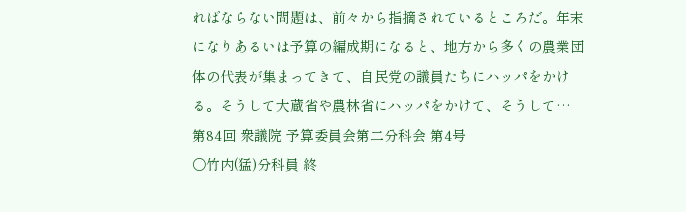ればならない問題は、前々から指摘されているところだ。年末になりあるいは予算の編成期になると、地方から多くの農業団体の代表が集まってきて、自民党の議員たちにハッパをかける。そうして大蔵省や農林省にハッパをかけて、そうして…
第84回 衆議院 予算委員会第二分科会 第4号
○竹内(猛)分科員 終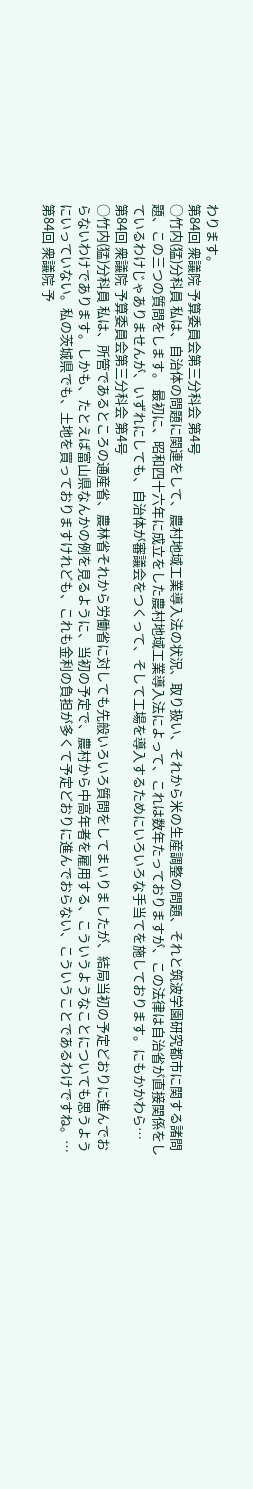わります。
第84回 衆議院 予算委員会第三分科会 第4号
○竹内(猛)分科員 私は、自治体の問題に関連をして、農村地域工業導入法の状況、取り扱い、それから米の生産調整の問題、それと筑波学園研究都市に関する諸問題、この三つの質問をします。 最初に、昭和四十六年に成立をした農村地域工業導入法によって、これは数年たっておりますが、この法律は自治省が直接関係をしているわけじゃありませんが、いずれにしても、自治体が審議会をつくって、そして工場を導入するためにいろいろな手当てを施しております。にもかかわら…
第84回 衆議院 予算委員会第三分科会 第4号
○竹内(猛)分科員 私は、所管であるところの通産省、農林省それから労働省に対しても先般いろいろ質問をしてまいりましたが、結局当初の予定どおりに進んでおらないわけであります。しかも、たとえば富山県なんかの例を見るように、当初の予定で、農村から中高年者を雇用する、こういうようなことについても思うようにいっていない。私の茨城県でも、土地を買っておりますけれども、これも金利の負担が多くて予定どおりに進んでおらない、こういうことであるわけですね。…
第84回 衆議院 予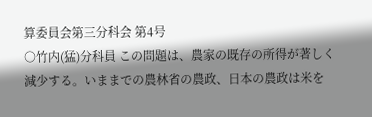算委員会第三分科会 第4号
○竹内(猛)分科員 この問題は、農家の既存の所得が著しく減少する。いままでの農林省の農政、日本の農政は米を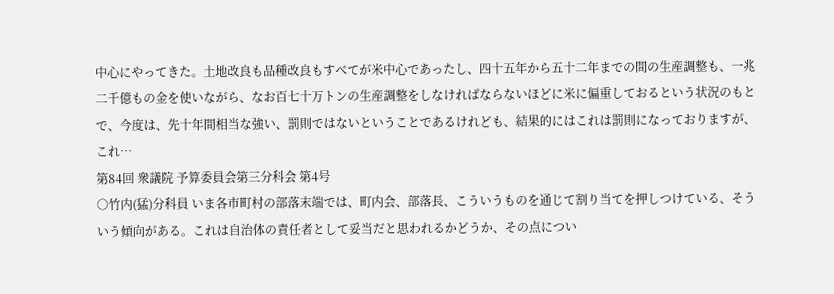中心にやってきた。土地改良も品種改良もすべてが米中心であったし、四十五年から五十二年までの間の生産調整も、一兆二千億もの金を使いながら、なお百七十万トンの生産調整をしなければならないほどに米に偏重しておるという状況のもとで、今度は、先十年間相当な強い、罰則ではないということであるけれども、結果的にはこれは罰則になっておりますが、これ…
第84回 衆議院 予算委員会第三分科会 第4号
○竹内(猛)分科員 いま各市町村の部落末端では、町内会、部落長、こういうものを通じて割り当てを押しつけている、そういう傾向がある。これは自治体の責任者として妥当だと思われるかどうか、その点につい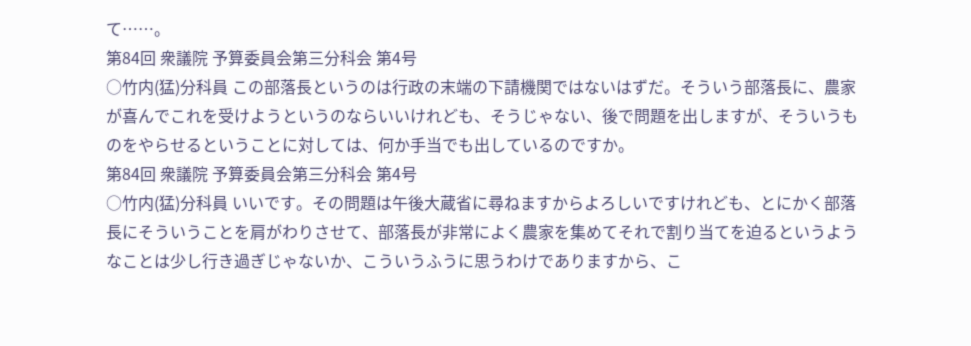て……。
第84回 衆議院 予算委員会第三分科会 第4号
○竹内(猛)分科員 この部落長というのは行政の末端の下請機関ではないはずだ。そういう部落長に、農家が喜んでこれを受けようというのならいいけれども、そうじゃない、後で問題を出しますが、そういうものをやらせるということに対しては、何か手当でも出しているのですか。
第84回 衆議院 予算委員会第三分科会 第4号
○竹内(猛)分科員 いいです。その問題は午後大蔵省に尋ねますからよろしいですけれども、とにかく部落長にそういうことを肩がわりさせて、部落長が非常によく農家を集めてそれで割り当てを迫るというようなことは少し行き過ぎじゃないか、こういうふうに思うわけでありますから、こ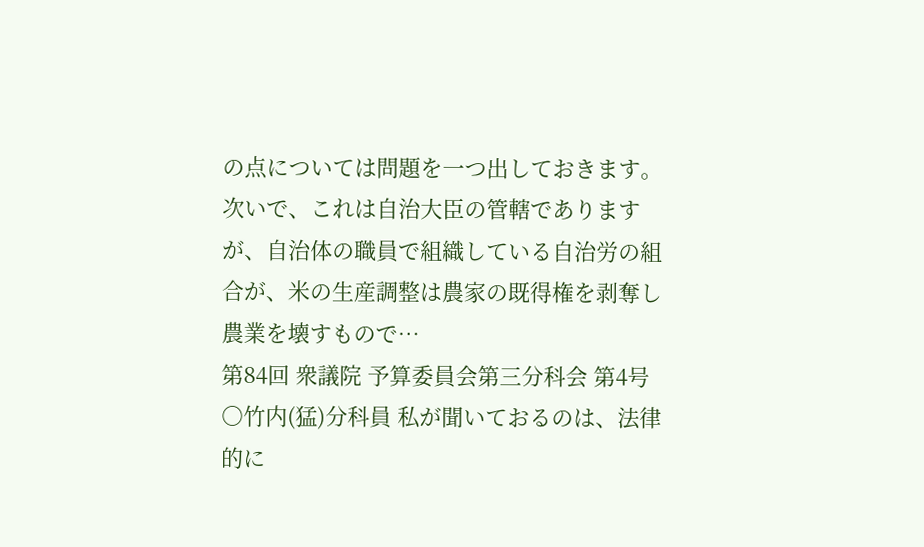の点については問題を一つ出しておきます。 次いで、これは自治大臣の管轄でありますが、自治体の職員で組織している自治労の組合が、米の生産調整は農家の既得権を剥奪し農業を壊すもので…
第84回 衆議院 予算委員会第三分科会 第4号
○竹内(猛)分科員 私が聞いておるのは、法律的に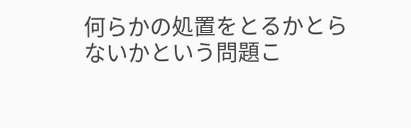何らかの処置をとるかとらないかという問題こ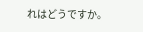れはどうですか。